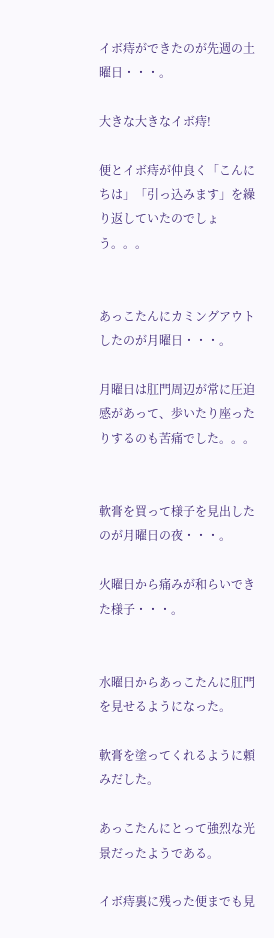イボ痔ができたのが先週の土曜日・・・。

大きな大きなイボ痔!

便とイボ痔が仲良く「こんにちは」「引っ込みます」を繰り返していたのでしょう。。。


あっこたんにカミングアウトしたのが月曜日・・・。

月曜日は肛門周辺が常に圧迫感があって、歩いたり座ったりするのも苦痛でした。。。


軟膏を買って様子を見出したのが月曜日の夜・・・。

火曜日から痛みが和らいできた様子・・・。


水曜日からあっこたんに肛門を見せるようになった。

軟膏を塗ってくれるように頼みだした。

あっこたんにとって強烈な光景だったようである。

イボ痔裏に残った便までも見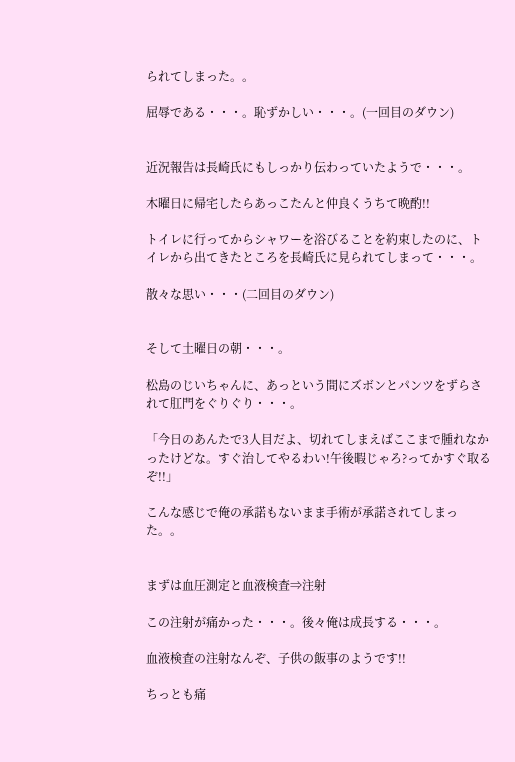られてしまった。。

屈辱である・・・。恥ずかしい・・・。(一回目のダウン)


近況報告は長崎氏にもしっかり伝わっていたようで・・・。

木曜日に帰宅したらあっこたんと仲良くうちて晩酌!!

トイレに行ってからシャワーを浴びることを約束したのに、トイレから出てきたところを長崎氏に見られてしまって・・・。

散々な思い・・・(二回目のダウン)


そして土曜日の朝・・・。

松島のじいちゃんに、あっという間にズボンとパンツをずらされて肛門をぐりぐり・・・。

「今日のあんたで3人目だよ、切れてしまえばここまで腫れなかったけどな。すぐ治してやるわい!午後暇じゃろ?ってかすぐ取るぞ!!」

こんな感じで俺の承諾もないまま手術が承諾されてしまった。。


まずは血圧測定と血液検査⇒注射

この注射が痛かった・・・。後々俺は成長する・・・。

血液検査の注射なんぞ、子供の飯事のようです!!

ちっとも痛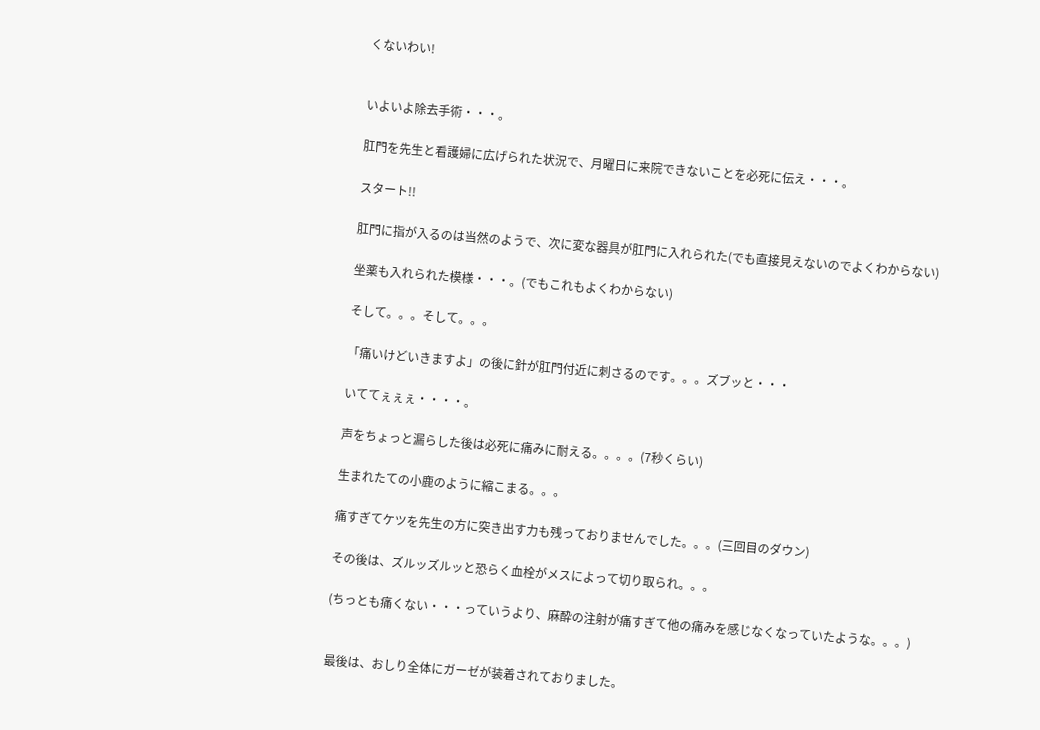くないわい!


いよいよ除去手術・・・。

肛門を先生と看護婦に広げられた状況で、月曜日に来院できないことを必死に伝え・・・。

スタート!!

肛門に指が入るのは当然のようで、次に変な器具が肛門に入れられた(でも直接見えないのでよくわからない)

坐薬も入れられた模様・・・。(でもこれもよくわからない)

そして。。。そして。。。

「痛いけどいきますよ」の後に針が肛門付近に刺さるのです。。。ズブッと・・・

いててぇぇぇ・・・・。

声をちょっと漏らした後は必死に痛みに耐える。。。。(7秒くらい)

生まれたての小鹿のように縮こまる。。。

痛すぎてケツを先生の方に突き出す力も残っておりませんでした。。。(三回目のダウン)

その後は、ズルッズルッと恐らく血栓がメスによって切り取られ。。。

(ちっとも痛くない・・・っていうより、麻酔の注射が痛すぎて他の痛みを感じなくなっていたような。。。)


最後は、おしり全体にガーゼが装着されておりました。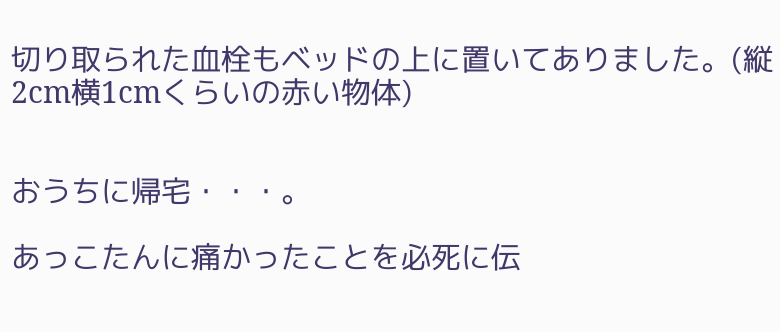切り取られた血栓もベッドの上に置いてありました。(縦2cm横1cmくらいの赤い物体)


おうちに帰宅・・・。

あっこたんに痛かったことを必死に伝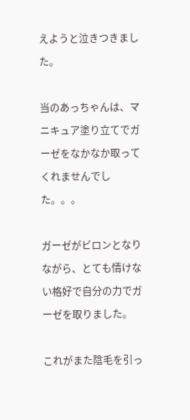えようと泣きつきました。

当のあっちゃんは、マニキュア塗り立てでガーゼをなかなか取ってくれませんでした。。。

ガーゼがビロンとなりながら、とても情けない格好で自分の力でガーゼを取りました。

これがまた陰毛を引っ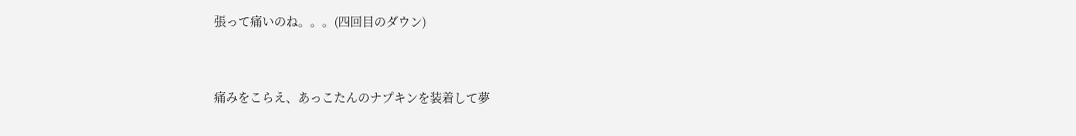張って痛いのね。。。(四回目のダウン)


痛みをこらえ、あっこたんのナプキンを装着して夢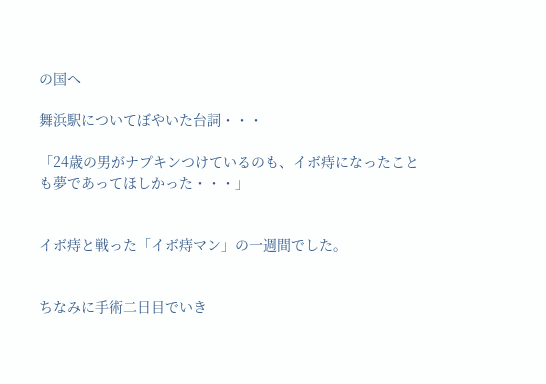の国へ

舞浜駅についてぼやいた台詞・・・

「24歳の男がナプキンつけているのも、イボ痔になったことも夢であってほしかった・・・」


イボ痔と戦った「イボ痔マン」の一週間でした。


ちなみに手術二日目でいき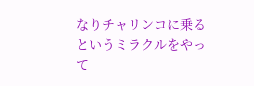なりチャリンコに乗るというミラクルをやって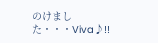のけました・・・Viva♪!!